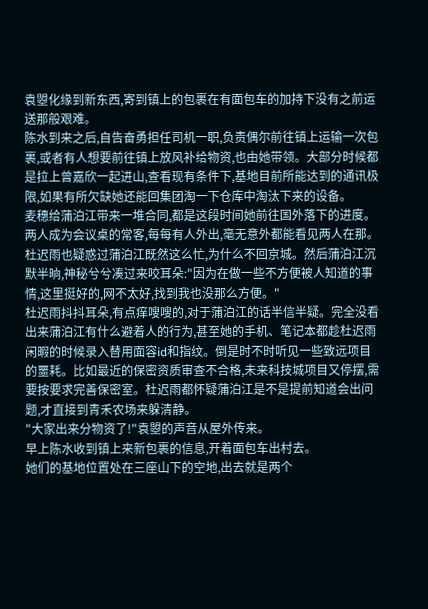袁曌化缘到新东西,寄到镇上的包裹在有面包车的加持下没有之前运送那般艰难。
陈水到来之后,自告奋勇担任司机一职,负责偶尔前往镇上运输一次包裹,或者有人想要前往镇上放风补给物资,也由她带领。大部分时候都是拉上曾嘉欣一起进山,查看现有条件下,基地目前所能达到的通讯极限,如果有所欠缺她还能回集团淘一下仓库中淘汰下来的设备。
麦穗给蒲泊江带来一堆合同,都是这段时间她前往国外落下的进度。两人成为会议桌的常客,每每有人外出,毫无意外都能看见两人在那。
杜迟雨也疑惑过蒲泊江既然这么忙,为什么不回京城。然后蒲泊江沉默半晌,神秘兮兮凑过来咬耳朵:"因为在做一些不方便被人知道的事情,这里挺好的,网不太好,找到我也没那么方便。"
杜迟雨抖抖耳朵,有点痒嗖嗖的,对于蒲泊江的话半信半疑。完全没看出来蒲泊江有什么避着人的行为,甚至她的手机、笔记本都趁杜迟雨闲暇的时候录入替用面容id和指纹。倒是时不时听见一些致远项目的噩耗。比如最近的保密资质审查不合格,未来科技城项目又停摆,需要按要求完善保密室。杜迟雨都怀疑蒲泊江是不是提前知道会出问题,才直接到青禾农场来躲清静。
"大家出来分物资了!"袁曌的声音从屋外传来。
早上陈水收到镇上来新包裹的信息,开着面包车出村去。
她们的基地位置处在三座山下的空地,出去就是两个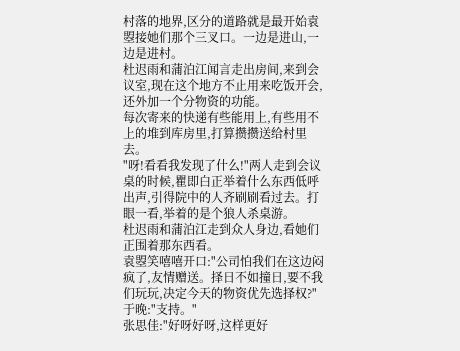村落的地界,区分的道路就是最开始袁曌接她们那个三叉口。一边是进山,一边是进村。
杜迟雨和蒲泊江闻言走出房间,来到会议室,现在这个地方不止用来吃饭开会,还外加一个分物资的功能。
每次寄来的快递有些能用上,有些用不上的堆到库房里,打算攒攒送给村里去。
"呀!看看我发现了什么!"两人走到会议桌的时候,瞿即白正举着什么东西低呼出声,引得院中的人齐刷刷看过去。打眼一看,举着的是个狼人杀桌游。
杜迟雨和蒲泊江走到众人身边,看她们正围着那东西看。
袁曌笑嘻嘻开口:"公司怕我们在这边闷疯了,友情赠送。择日不如撞日,要不我们玩玩,决定今天的物资优先选择权?"
于晚:"支持。"
张思佳:"好呀好呀,这样更好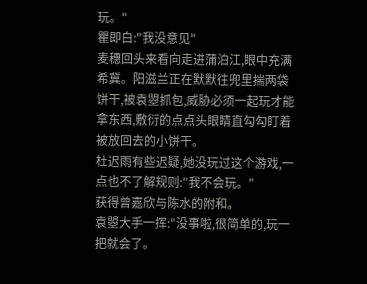玩。"
瞿即白:"我没意见"
麦穗回头来看向走进蒲泊江,眼中充满希冀。阳滋兰正在默默往兜里揣两袋饼干,被袁曌抓包,威胁必须一起玩才能拿东西,敷衍的点点头眼睛直勾勾盯着被放回去的小饼干。
杜迟雨有些迟疑,她没玩过这个游戏,一点也不了解规则:"我不会玩。"
获得曾嘉欣与陈水的附和。
袁曌大手一挥:"没事啦,很简单的,玩一把就会了。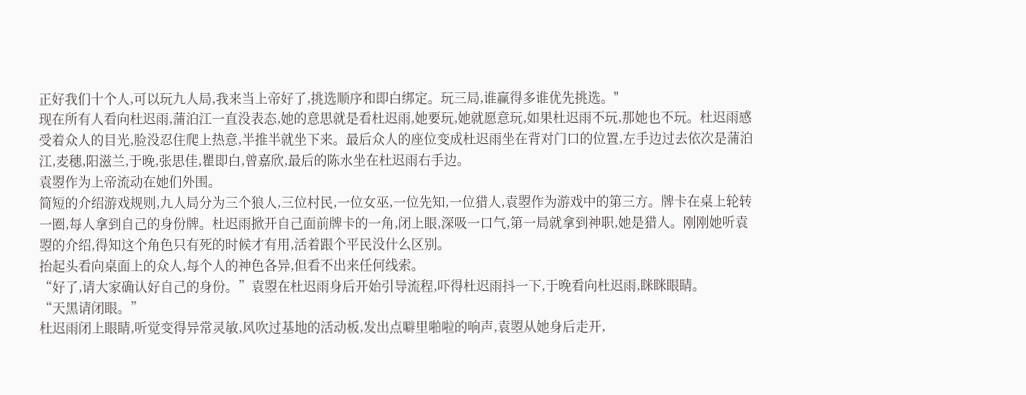正好我们十个人,可以玩九人局,我来当上帝好了,挑选顺序和即白绑定。玩三局,谁赢得多谁优先挑选。"
现在所有人看向杜迟雨,蒲泊江一直没表态,她的意思就是看杜迟雨,她要玩,她就愿意玩,如果杜迟雨不玩,那她也不玩。杜迟雨感受着众人的目光,脸没忍住爬上热意,半推半就坐下来。最后众人的座位变成杜迟雨坐在背对门口的位置,左手边过去依次是蒲泊江,麦穗,阳滋兰,于晚,张思佳,瞿即白,曾嘉欣,最后的陈水坐在杜迟雨右手边。
袁曌作为上帝流动在她们外围。
简短的介绍游戏规则,九人局分为三个狼人,三位村民,一位女巫,一位先知,一位猎人,袁曌作为游戏中的第三方。牌卡在桌上轮转一圈,每人拿到自己的身份牌。杜迟雨掀开自己面前牌卡的一角,闭上眼,深吸一口气,第一局就拿到神职,她是猎人。刚刚她听袁曌的介绍,得知这个角色只有死的时候才有用,活着跟个平民没什么区别。
抬起头看向桌面上的众人,每个人的神色各异,但看不出来任何线索。
“好了,请大家确认好自己的身份。”袁曌在杜迟雨身后开始引导流程,吓得杜迟雨抖一下,于晚看向杜迟雨,眯眯眼睛。
“天黑请闭眼。”
杜迟雨闭上眼睛,听觉变得异常灵敏,风吹过基地的活动板,发出点噼里啪啦的响声,袁曌从她身后走开,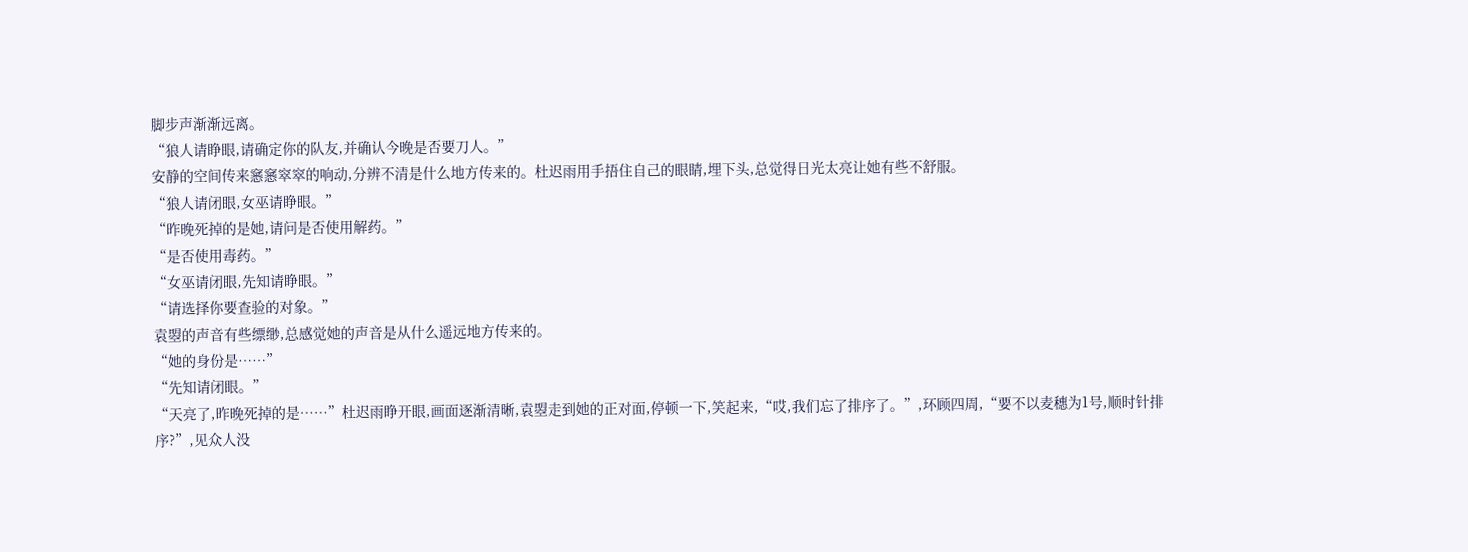脚步声渐渐远离。
“狼人请睁眼,请确定你的队友,并确认今晚是否要刀人。”
安静的空间传来窸窸窣窣的响动,分辨不清是什么地方传来的。杜迟雨用手捂住自己的眼睛,埋下头,总觉得日光太亮让她有些不舒服。
“狼人请闭眼,女巫请睁眼。”
“昨晚死掉的是她,请问是否使用解药。”
“是否使用毒药。”
“女巫请闭眼,先知请睁眼。”
“请选择你要查验的对象。”
袁曌的声音有些缥缈,总感觉她的声音是从什么遥远地方传来的。
“她的身份是……”
“先知请闭眼。”
“天亮了,昨晚死掉的是……”杜迟雨睁开眼,画面逐渐清晰,袁曌走到她的正对面,停顿一下,笑起来,“哎,我们忘了排序了。”,环顾四周,“要不以麦穗为1号,顺时针排序?”,见众人没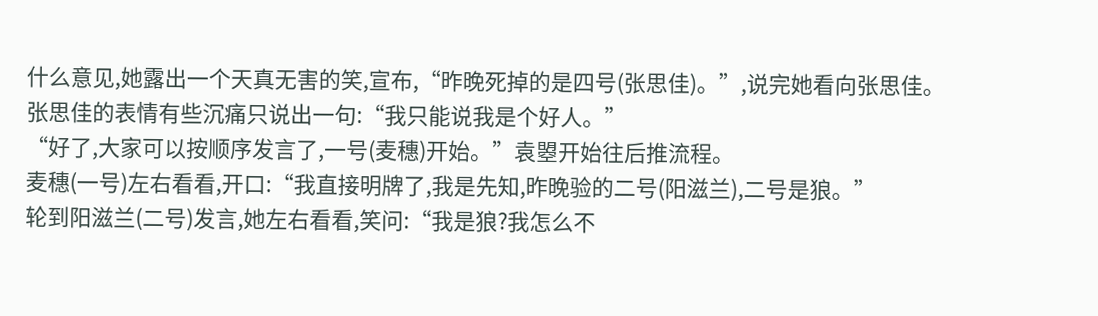什么意见,她露出一个天真无害的笑,宣布,“昨晚死掉的是四号(张思佳)。”,说完她看向张思佳。
张思佳的表情有些沉痛只说出一句:“我只能说我是个好人。”
“好了,大家可以按顺序发言了,一号(麦穗)开始。”袁曌开始往后推流程。
麦穗(一号)左右看看,开口:“我直接明牌了,我是先知,昨晚验的二号(阳滋兰),二号是狼。”
轮到阳滋兰(二号)发言,她左右看看,笑问:“我是狼?我怎么不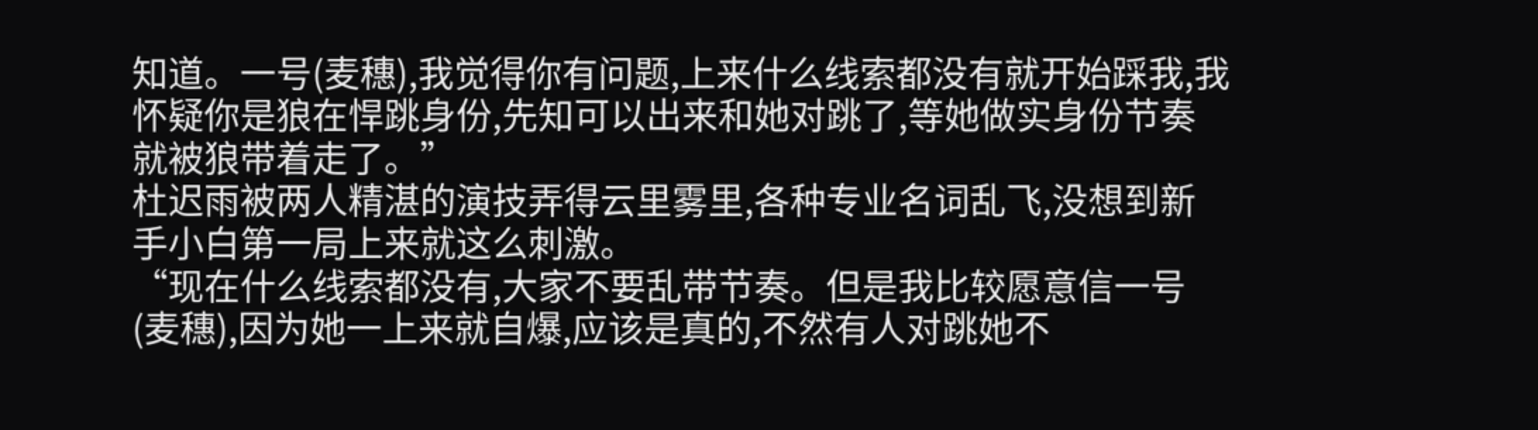知道。一号(麦穗),我觉得你有问题,上来什么线索都没有就开始踩我,我怀疑你是狼在悍跳身份,先知可以出来和她对跳了,等她做实身份节奏就被狼带着走了。”
杜迟雨被两人精湛的演技弄得云里雾里,各种专业名词乱飞,没想到新手小白第一局上来就这么刺激。
“现在什么线索都没有,大家不要乱带节奏。但是我比较愿意信一号(麦穗),因为她一上来就自爆,应该是真的,不然有人对跳她不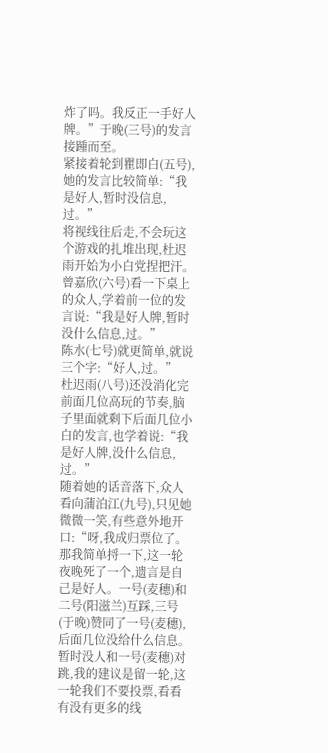炸了吗。我反正一手好人牌。”于晚(三号)的发言接踵而至。
紧接着轮到瞿即白(五号),她的发言比较简单:“我是好人,暂时没信息,过。”
将视线往后走,不会玩这个游戏的扎堆出现,杜迟雨开始为小白党捏把汗。
曾嘉欣(六号)看一下桌上的众人,学着前一位的发言说:“我是好人牌,暂时没什么信息,过。”
陈水(七号)就更简单,就说三个字:“好人,过。”
杜迟雨(八号)还没消化完前面几位高玩的节奏,脑子里面就剩下后面几位小白的发言,也学着说:“我是好人牌,没什么信息,过。”
随着她的话音落下,众人看向蒲泊江(九号),只见她微微一笑,有些意外地开口:“呀,我成归票位了。那我简单捋一下,这一轮夜晚死了一个,遗言是自己是好人。一号(麦穗)和二号(阳滋兰)互踩,三号(于晚)赞同了一号(麦穗),后面几位没给什么信息。暂时没人和一号(麦穗)对跳,我的建议是留一轮,这一轮我们不要投票,看看有没有更多的线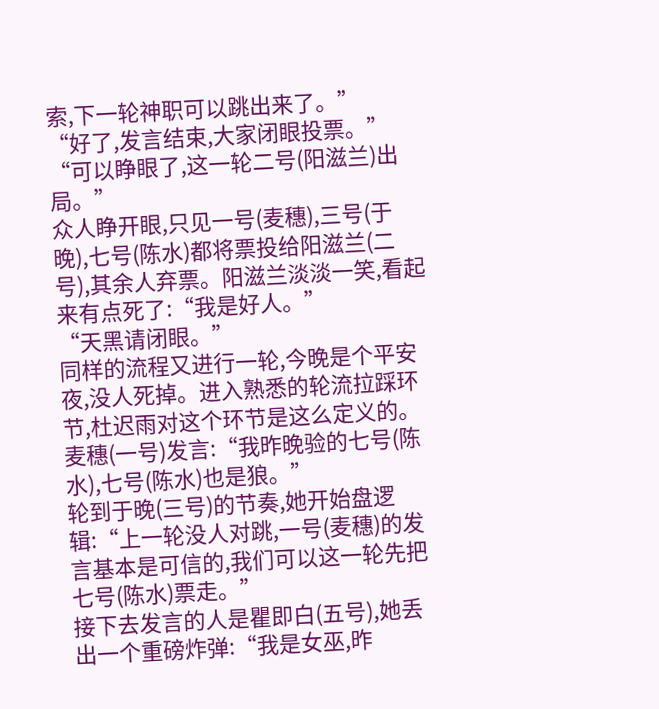索,下一轮神职可以跳出来了。”
“好了,发言结束,大家闭眼投票。”
“可以睁眼了,这一轮二号(阳滋兰)出局。”
众人睁开眼,只见一号(麦穗),三号(于晚),七号(陈水)都将票投给阳滋兰(二号),其余人弃票。阳滋兰淡淡一笑,看起来有点死了:“我是好人。”
“天黑请闭眼。”
同样的流程又进行一轮,今晚是个平安夜,没人死掉。进入熟悉的轮流拉踩环节,杜迟雨对这个环节是这么定义的。
麦穗(一号)发言:“我昨晚验的七号(陈水),七号(陈水)也是狼。”
轮到于晚(三号)的节奏,她开始盘逻辑:“上一轮没人对跳,一号(麦穗)的发言基本是可信的,我们可以这一轮先把七号(陈水)票走。”
接下去发言的人是瞿即白(五号),她丢出一个重磅炸弹:“我是女巫,昨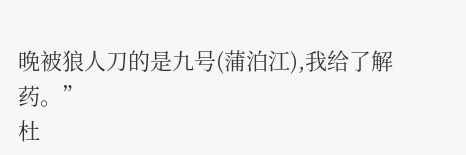晚被狼人刀的是九号(蒲泊江),我给了解药。”
杜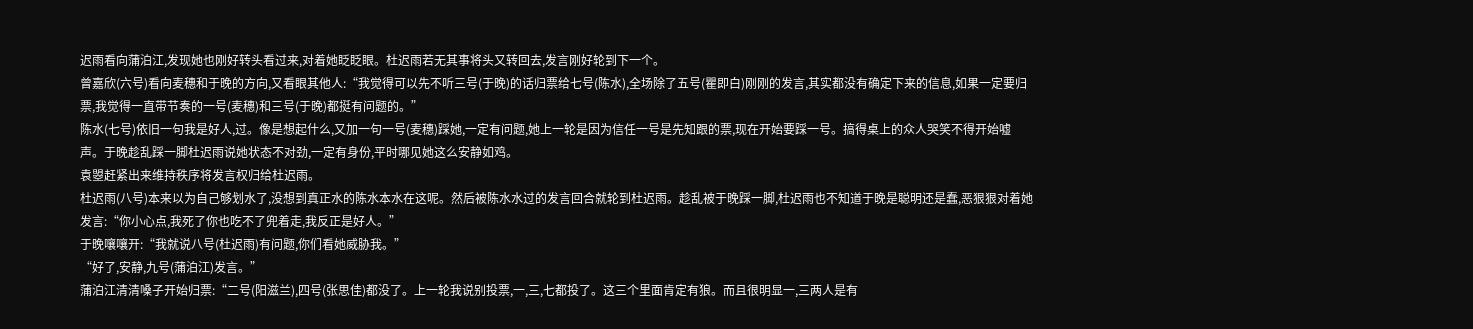迟雨看向蒲泊江,发现她也刚好转头看过来,对着她眨眨眼。杜迟雨若无其事将头又转回去,发言刚好轮到下一个。
曾嘉欣(六号)看向麦穗和于晚的方向,又看眼其他人:“我觉得可以先不听三号(于晚)的话归票给七号(陈水),全场除了五号(瞿即白)刚刚的发言,其实都没有确定下来的信息,如果一定要归票,我觉得一直带节奏的一号(麦穗)和三号(于晚)都挺有问题的。”
陈水(七号)依旧一句我是好人,过。像是想起什么,又加一句一号(麦穗)踩她,一定有问题,她上一轮是因为信任一号是先知跟的票,现在开始要踩一号。搞得桌上的众人哭笑不得开始嘘声。于晚趁乱踩一脚杜迟雨说她状态不对劲,一定有身份,平时哪见她这么安静如鸡。
袁曌赶紧出来维持秩序将发言权归给杜迟雨。
杜迟雨(八号)本来以为自己够划水了,没想到真正水的陈水本水在这呢。然后被陈水水过的发言回合就轮到杜迟雨。趁乱被于晚踩一脚,杜迟雨也不知道于晚是聪明还是蠢,恶狠狠对着她发言:“你小心点,我死了你也吃不了兜着走,我反正是好人。”
于晚嚷嚷开:“我就说八号(杜迟雨)有问题,你们看她威胁我。”
“好了,安静,九号(蒲泊江)发言。”
蒲泊江清清嗓子开始归票:“二号(阳滋兰),四号(张思佳)都没了。上一轮我说别投票,一,三,七都投了。这三个里面肯定有狼。而且很明显一,三两人是有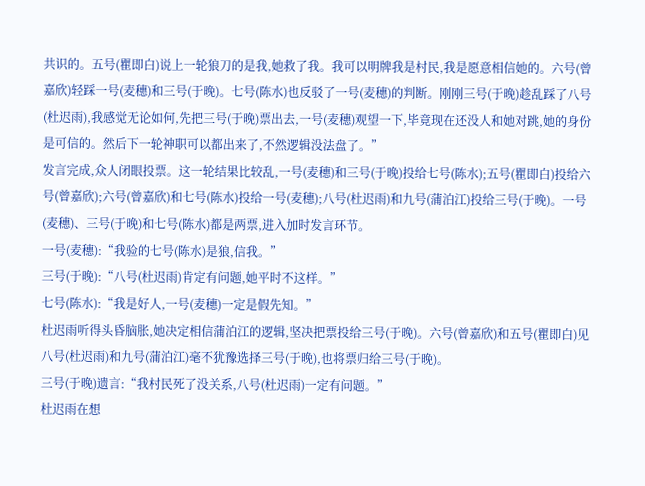共识的。五号(瞿即白)说上一轮狼刀的是我,她救了我。我可以明牌我是村民,我是愿意相信她的。六号(曾嘉欣)轻踩一号(麦穗)和三号(于晚)。七号(陈水)也反驳了一号(麦穗)的判断。刚刚三号(于晚)趁乱踩了八号(杜迟雨),我感觉无论如何,先把三号(于晚)票出去,一号(麦穗)观望一下,毕竟现在还没人和她对跳,她的身份是可信的。然后下一轮神职可以都出来了,不然逻辑没法盘了。”
发言完成,众人闭眼投票。这一轮结果比较乱,一号(麦穗)和三号(于晚)投给七号(陈水);五号(瞿即白)投给六号(曾嘉欣);六号(曾嘉欣)和七号(陈水)投给一号(麦穗);八号(杜迟雨)和九号(蒲泊江)投给三号(于晚)。一号(麦穗)、三号(于晚)和七号(陈水)都是两票,进入加时发言环节。
一号(麦穗):“我验的七号(陈水)是狼,信我。”
三号(于晚):“八号(杜迟雨)肯定有问题,她平时不这样。”
七号(陈水):“我是好人,一号(麦穗)一定是假先知。”
杜迟雨听得头昏脑胀,她决定相信蒲泊江的逻辑,坚决把票投给三号(于晚)。六号(曾嘉欣)和五号(瞿即白)见八号(杜迟雨)和九号(蒲泊江)毫不犹豫选择三号(于晚),也将票归给三号(于晚)。
三号(于晚)遗言:“我村民死了没关系,八号(杜迟雨)一定有问题。”
杜迟雨在想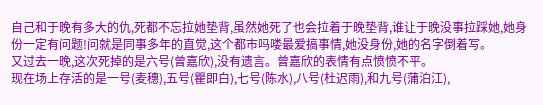自己和于晚有多大的仇,死都不忘拉她垫背,虽然她死了也会拉着于晚垫背,谁让于晚没事拉踩她,她身份一定有问题!问就是同事多年的直觉,这个都市吗喽最爱搞事情,她没身份,她的名字倒着写。
又过去一晚,这次死掉的是六号(曾嘉欣),没有遗言。曾嘉欣的表情有点愤愤不平。
现在场上存活的是一号(麦穗),五号(瞿即白),七号(陈水),八号(杜迟雨),和九号(蒲泊江),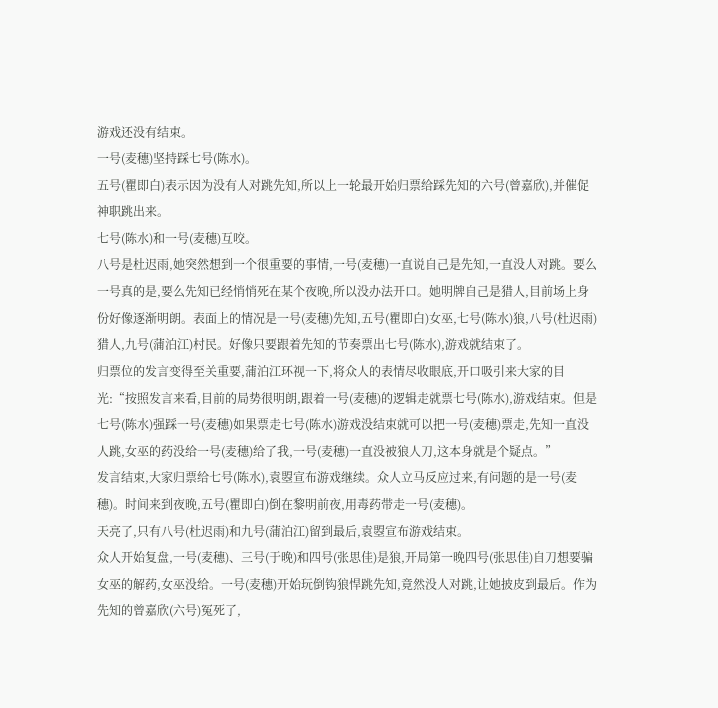游戏还没有结束。
一号(麦穗)坚持踩七号(陈水)。
五号(瞿即白)表示因为没有人对跳先知,所以上一轮最开始归票给踩先知的六号(曾嘉欣),并催促神职跳出来。
七号(陈水)和一号(麦穗)互咬。
八号是杜迟雨,她突然想到一个很重要的事情,一号(麦穗)一直说自己是先知,一直没人对跳。要么一号真的是,要么先知已经悄悄死在某个夜晚,所以没办法开口。她明牌自己是猎人,目前场上身份好像逐渐明朗。表面上的情况是一号(麦穗)先知,五号(瞿即白)女巫,七号(陈水)狼,八号(杜迟雨)猎人,九号(蒲泊江)村民。好像只要跟着先知的节奏票出七号(陈水),游戏就结束了。
归票位的发言变得至关重要,蒲泊江环视一下,将众人的表情尽收眼底,开口吸引来大家的目光:“按照发言来看,目前的局势很明朗,跟着一号(麦穗)的逻辑走就票七号(陈水),游戏结束。但是七号(陈水)强踩一号(麦穗)如果票走七号(陈水)游戏没结束就可以把一号(麦穗)票走,先知一直没人跳,女巫的药没给一号(麦穗)给了我,一号(麦穗)一直没被狼人刀,这本身就是个疑点。”
发言结束,大家归票给七号(陈水),袁曌宣布游戏继续。众人立马反应过来,有问题的是一号(麦穗)。时间来到夜晚,五号(瞿即白)倒在黎明前夜,用毒药带走一号(麦穗)。
天亮了,只有八号(杜迟雨)和九号(蒲泊江)留到最后,袁曌宣布游戏结束。
众人开始复盘,一号(麦穗)、三号(于晚)和四号(张思佳)是狼,开局第一晚四号(张思佳)自刀想要骗女巫的解药,女巫没给。一号(麦穗)开始玩倒钩狼悍跳先知,竟然没人对跳,让她披皮到最后。作为先知的曾嘉欣(六号)冤死了,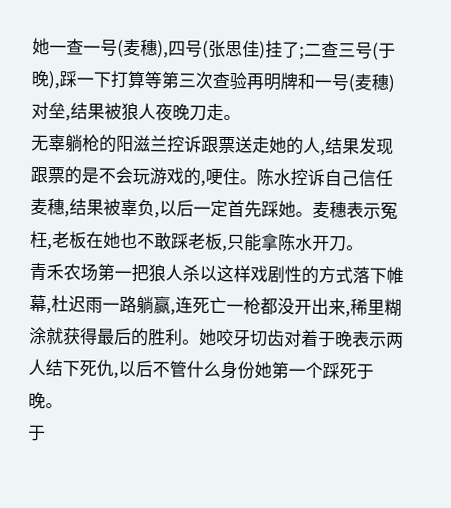她一查一号(麦穗),四号(张思佳)挂了;二查三号(于晚),踩一下打算等第三次查验再明牌和一号(麦穗)对垒,结果被狼人夜晚刀走。
无辜躺枪的阳滋兰控诉跟票送走她的人,结果发现跟票的是不会玩游戏的,哽住。陈水控诉自己信任麦穗,结果被辜负,以后一定首先踩她。麦穗表示冤枉,老板在她也不敢踩老板,只能拿陈水开刀。
青禾农场第一把狼人杀以这样戏剧性的方式落下帷幕,杜迟雨一路躺赢,连死亡一枪都没开出来,稀里糊涂就获得最后的胜利。她咬牙切齿对着于晚表示两人结下死仇,以后不管什么身份她第一个踩死于晚。
于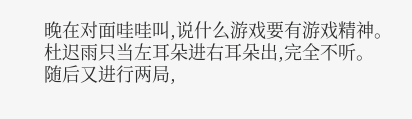晚在对面哇哇叫,说什么游戏要有游戏精神。
杜迟雨只当左耳朵进右耳朵出,完全不听。
随后又进行两局,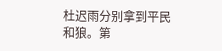杜迟雨分别拿到平民和狼。第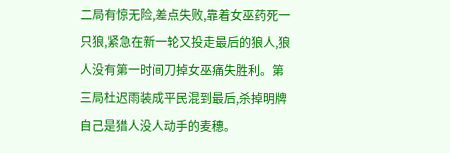二局有惊无险,差点失败,靠着女巫药死一只狼,紧急在新一轮又投走最后的狼人,狼人没有第一时间刀掉女巫痛失胜利。第三局杜迟雨装成平民混到最后,杀掉明牌自己是猎人没人动手的麦穗。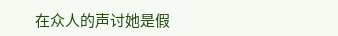在众人的声讨她是假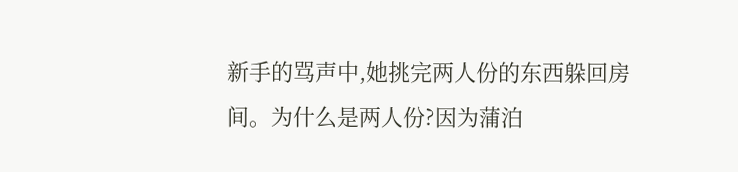新手的骂声中,她挑完两人份的东西躲回房间。为什么是两人份?因为蒲泊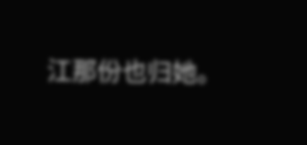江那份也归她。